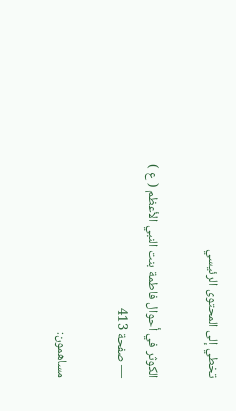تخطي إلى المحتوى الرئيسي

الكوثر في أحوال فاطمة بنت النبي الأعظم ( ع ) — صفحة 413

مساهمون: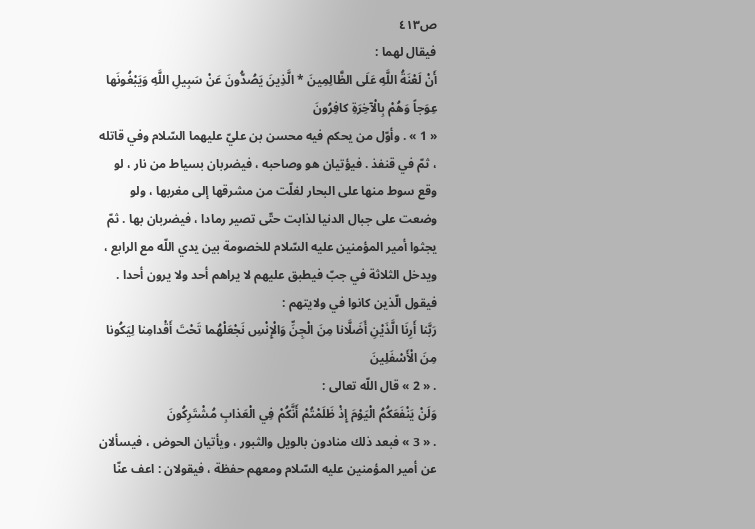ص٤١٣
فيقال لهما :
أَنْ لَعْنَةُ اللَّهِ عَلَى الظَّالِمِينَ * الَّذِينَ يَصُدُّونَ عَنْ سَبِيلِ اللَّهِ وَيَبْغُونَها عِوَجاً وَهُمْ بِالْآخِرَةِ كافِرُونَ
« 1 » . وأوّل من يحكم فيه محسن بن عليّ عليهما السّلام وفي قاتله ، ثمّ في قنفذ . فيؤتيان هو وصاحبه ، فيضربان بسياط من نار ، لو وقع سوط منها على البحار لغلّت من مشرقها إلى مغربها ، ولو وضعت على جبال الدنيا لذابت حتّى تصير رمادا ، فيضربان بها . ثمّ يجثوا أمير المؤمنين عليه السّلام للخصومة بين يدي اللّه مع الرابع ، ويدخل الثلاثة في جبّ فيطبق عليهم لا يراهم أحد ولا يرون أحدا . فيقول الّذين كانوا في ولايتهم :
رَبَّنا أَرِنَا الَّذَيْنِ أَضَلَّانا مِنَ الْجِنِّ وَالْإِنْسِ نَجْعَلْهُما تَحْتَ أَقْدامِنا لِيَكُونا مِنَ الْأَسْفَلِينَ
. « 2 » قال اللّه تعالى :
وَلَنْ يَنْفَعَكُمُ الْيَوْمَ إِذْ ظَلَمْتُمْ أَنَّكُمْ فِي الْعَذابِ مُشْتَرِكُونَ
. « 3 » فبعد ذلك منادون بالويل والثبور ، ويأتيان الحوض ، فيسألان عن أمير المؤمنين عليه السّلام ومعهم حفظة ، فيقولان : اعف عنّا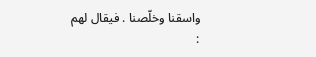واسقنا وخلّصنا . فيقال لهم :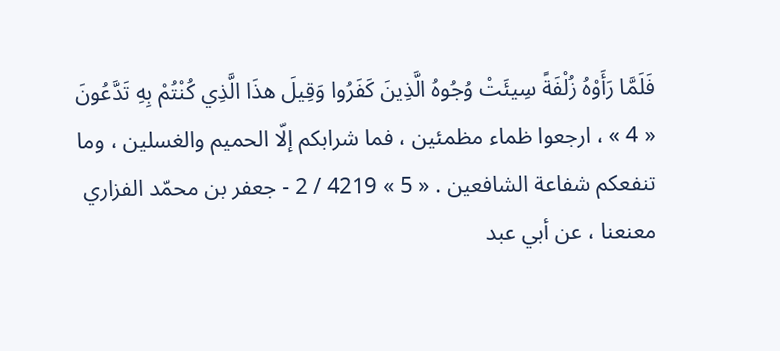فَلَمَّا رَأَوْهُ زُلْفَةً سِيئَتْ وُجُوهُ الَّذِينَ كَفَرُوا وَقِيلَ هذَا الَّذِي كُنْتُمْ بِهِ تَدَّعُونَ
« 4 » ، ارجعوا ظماء مظمئين ، فما شرابكم إلّا الحميم والغسلين ، وما تنفعكم شفاعة الشافعين . « 5 » 4219 / 2 - جعفر بن محمّد الفزاري معنعنا ، عن أبي عبد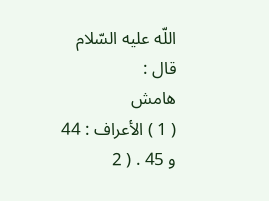اللّه عليه السّلام قال :
هامش
( 1 ) الأعراف : 44 و 45 . ( 2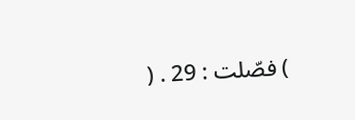) فصّلت : 29 . (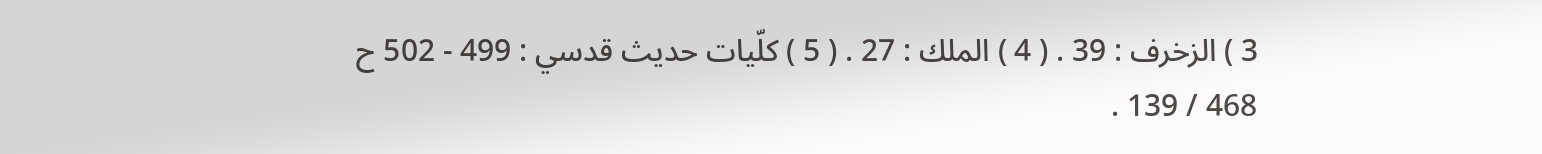3 ) الزخرف : 39 . ( 4 ) الملك : 27 . ( 5 ) كلّيات حديث قدسي : 499 - 502 ح 468 / 139 .